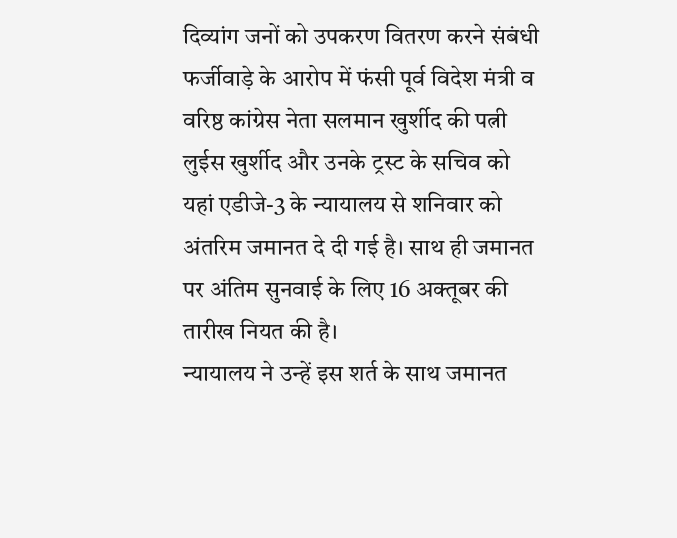दिव्यांग जनों को उपकरण वितरण करने संबंधी फर्जीवाड़े के आरोप में फंसी पूर्व विदेश मंत्री व वरिष्ठ कांग्रेस नेता सलमान खुर्शीद की पत्नी लुईस खुर्शीद और उनके ट्रस्ट के सचिव को यहां एडीजे-3 के न्यायालय से शनिवार को अंतरिम जमानत दे दी गई है। साथ ही जमानत पर अंतिम सुनवाई के लिए 16 अक्तूबर की तारीख नियत की है।
न्यायालय ने उन्हें इस शर्त के साथ जमानत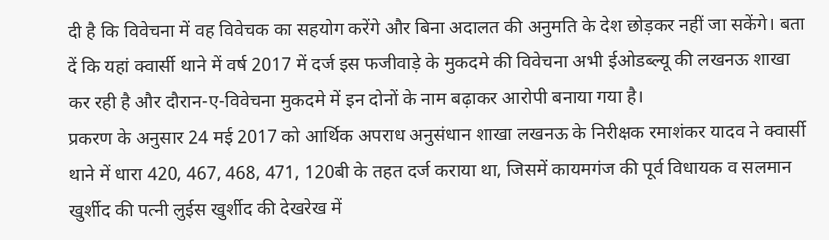दी है कि विवेचना में वह विवेचक का सहयोग करेंगे और बिना अदालत की अनुमति के देश छोड़कर नहीं जा सकेंगे। बता दें कि यहां क्वार्सी थाने में वर्ष 2017 में दर्ज इस फजीवाड़े के मुकदमे की विवेचना अभी ईओडब्ल्यू की लखनऊ शाखा कर रही है और दौरान-ए-विवेचना मुकदमे में इन दोनों के नाम बढ़ाकर आरोपी बनाया गया है।
प्रकरण के अनुसार 24 मई 2017 को आर्थिक अपराध अनुसंधान शाखा लखनऊ के निरीक्षक रमाशंकर यादव ने क्वार्सी थाने में धारा 420, 467, 468, 471, 120बी के तहत दर्ज कराया था, जिसमें कायमगंज की पूर्व विधायक व सलमान खुर्शीद की पत्नी लुईस खुर्शीद की देखरेख में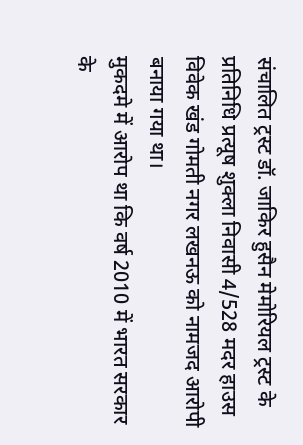संचालित ट्रस्ट डॉ. जाकिर हुसैन मेमोरियल ट्रस्ट के प्रतिनिधि प्रत्यूष शुक्ला निवासी 4/528 मदर हाउस विवेक खंड गोमती नगर लखनऊ को नामजद आरोपी बनाया गया था।
मुकदमे में आरोप था कि वर्ष 2010 में भारत सरकार के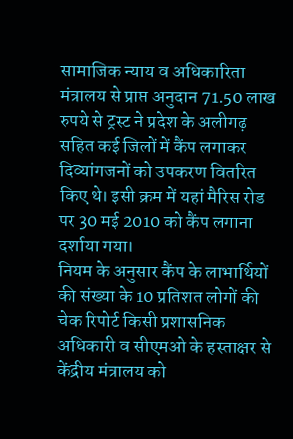सामाजिक न्याय व अधिकारिता मंत्रालय से प्राप्त अनुदान 71.50 लाख रुपये से ट्रस्ट ने प्रदेश के अलीगढ़ सहित कई जिलों में कैंप लगाकर दिव्यांगजनों को उपकरण वितरित किए थे। इसी क्रम में यहां मैरिस रोड पर 30 मई 2010 को कैंप लगाना दर्शाया गया।
नियम के अनुसार कैंप के लाभार्थियों की संख्या के 10 प्रतिशत लोगों की चेक रिपोर्ट किसी प्रशासनिक अधिकारी व सीएमओ के हस्ताक्षर से केंद्रीय मंत्रालय को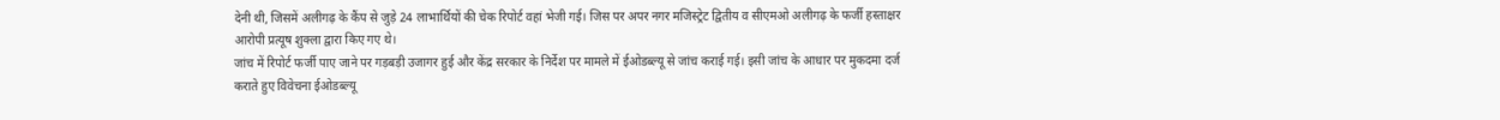देनी थी, जिसमें अलीगढ़ के कैंप से जुड़े 24 लाभार्थियों की चेक रिपोर्ट वहां भेजी गई। जिस पर अपर नगर मजिस्ट्रेट द्वितीय व सीएमओ अलीगढ़ के फर्जी हस्ताक्षर आरोपी प्रत्यूष शुक्ला द्वारा किए गए थे।
जांच में रिपोर्ट फर्जी पाए जाने पर गड़बड़ी उजागर हुई और केंद्र सरकार के निर्देश पर मामले में ईओडब्ल्यू से जांच कराई गई। इसी जांच के आधार पर मुकदमा दर्ज कराते हुए विवेचना ईओडब्ल्यू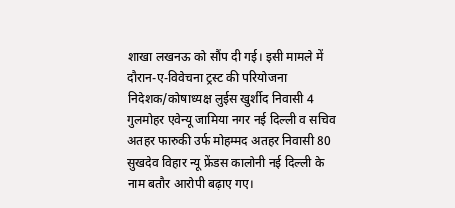शाखा लखनऊ को सौंप दी गई। इसी मामले में दौरान-ए-विवेचना ट्रस्ट की परियोजना निदेशक/कोषाध्यक्ष लुईस खुर्शीद निवासी 4 गुलमोहर एवेन्यू जामिया नगर नई दिल्ली व सचिव अतहर फारुकी उर्फ मोहम्मद अतहर निवासी 80 सुखदेव विहार न्यू फ्रेंडस कालोनी नई दिल्ली के नाम बतौर आरोपी बढ़ाए गए।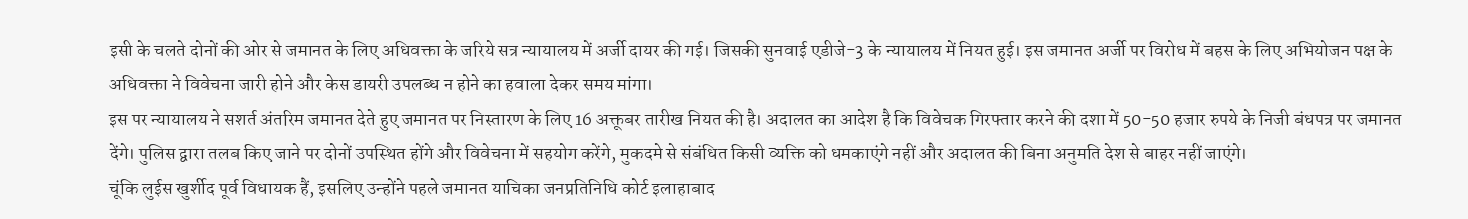इसी के चलते दोनों की ओर से जमानत के लिए अधिवक्ता के जरिये सत्र न्यायालय में अर्जी दायर की गई। जिसकी सुनवाई एडीजे-3 के न्यायालय में नियत हुई। इस जमानत अर्जी पर विरोध में बहस के लिए अभियोजन पक्ष के अधिवक्ता ने विवेचना जारी होने और केस डायरी उपलब्ध न होने का हवाला देकर समय मांगा।
इस पर न्यायालय ने सशर्त अंतरिम जमानत देते हुए जमानत पर निस्तारण के लिए 16 अक्तूबर तारीख नियत की है। अदालत का आदेश है कि विवेचक गिरफ्तार करने की दशा में 50-50 हजार रुपये के निजी बंधपत्र पर जमानत देंगे। पुलिस द्वारा तलब किए जाने पर दोनों उपस्थित होंगे और विवेचना में सहयोग करेंगे, मुकदमे से संबंधित किसी व्यक्ति को धमकाएंगे नहीं और अदालत की बिना अनुमति देश से बाहर नहीं जाएंगे।
चूंकि लुईस खुर्शीद पूर्व विधायक हैं, इसलिए उन्होंने पहले जमानत याचिका जनप्रतिनिधि कोर्ट इलाहाबाद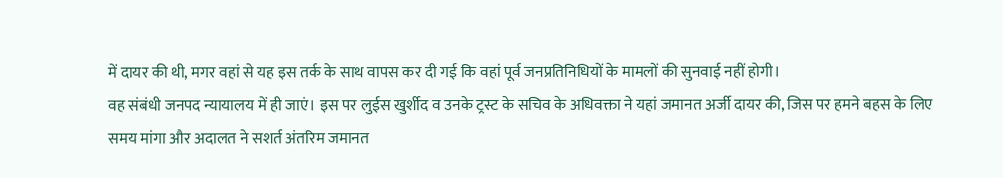में दायर की थी, मगर वहां से यह इस तर्क के साथ वापस कर दी गई कि वहां पूर्व जनप्रतिनिधियों के मामलों की सुनवाई नहीं होगी।
वह संबंधी जनपद न्यायालय में ही जाएं। इस पर लुईस खुर्शीद व उनके ट्रस्ट के सचिव के अधिवक्ता ने यहां जमानत अर्जी दायर की, जिस पर हमने बहस के लिए समय मांगा और अदालत ने सशर्त अंतरिम जमानत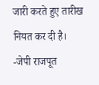जारी करते हुए तारीख नियत कर दी है।
-जेपी राजपूत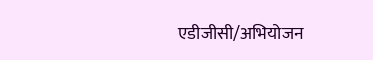एडीजीसी/अभियोजन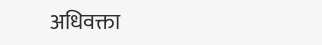अधिवक्ता